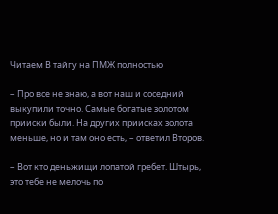Читаем В тайгу на ПМЖ полностью

– Про все не знаю, а вот наш и соседний выкупили точно. Самые богатые золотом прииски были. На других приисках золота меньше, но и там оно есть, – ответил Второв.

– Вот кто деньжищи лопатой гребет. Штырь, это тебе не мелочь по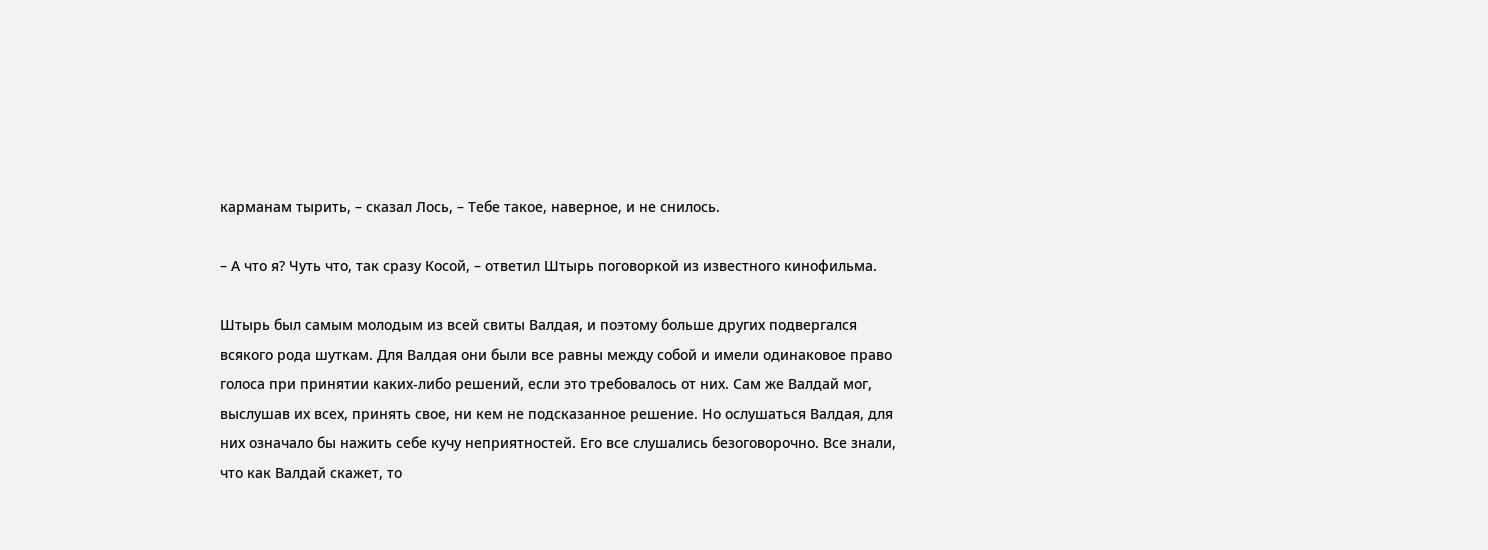карманам тырить, – сказал Лось, – Тебе такое, наверное, и не снилось.

– А что я? Чуть что, так сразу Косой, – ответил Штырь поговоркой из известного кинофильма.

Штырь был самым молодым из всей свиты Валдая, и поэтому больше других подвергался всякого рода шуткам. Для Валдая они были все равны между собой и имели одинаковое право голоса при принятии каких-либо решений, если это требовалось от них. Сам же Валдай мог, выслушав их всех, принять свое, ни кем не подсказанное решение. Но ослушаться Валдая, для них означало бы нажить себе кучу неприятностей. Его все слушались безоговорочно. Все знали, что как Валдай скажет, то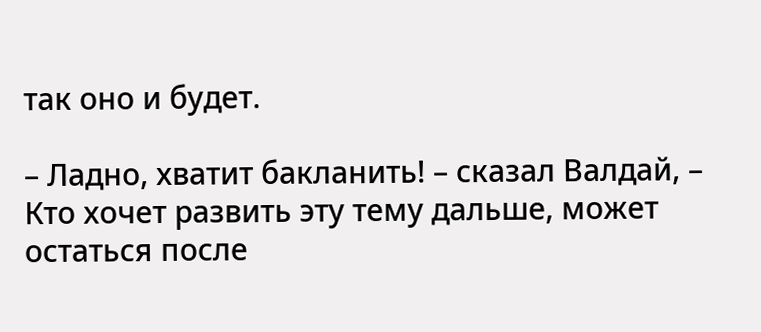так оно и будет.

– Ладно, хватит бакланить! – сказал Валдай, – Кто хочет развить эту тему дальше, может остаться после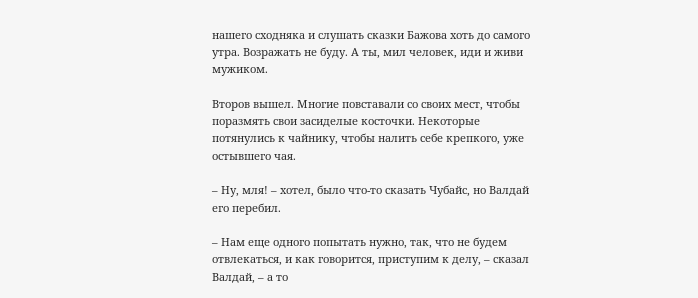нашего сходняка и слушать сказки Бажова хоть до самого утра. Возражать не буду. А ты, мил человек, иди и живи мужиком.

Второв вышел. Многие повставали со своих мест, чтобы поразмять свои засиделые косточки. Некоторые потянулись к чайнику, чтобы налить себе крепкого, уже остывшего чая.

– Ну, мля! – хотел, было что-то сказать Чубайс, но Валдай его перебил.

– Нам еще одного попытать нужно, так, что не будем отвлекаться, и как говорится, приступим к делу, – сказал Валдай, – а то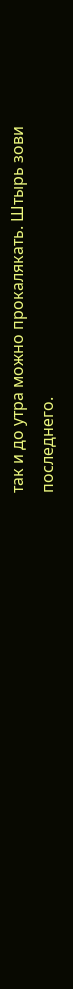так и до утра можно прокалякать. Штырь зови последнего.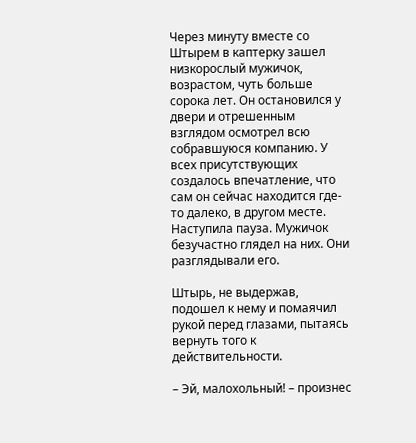Через минуту вместе со Штырем в каптерку зашел низкорослый мужичок, возрастом, чуть больше сорока лет. Он остановился у двери и отрешенным взглядом осмотрел всю собравшуюся компанию. У всех присутствующих создалось впечатление, что сам он сейчас находится где-то далеко, в другом месте. Наступила пауза. Мужичок безучастно глядел на них. Они разглядывали его.

Штырь, не выдержав, подошел к нему и помаячил рукой перед глазами, пытаясь вернуть того к действительности.

– Эй, малохольный! – произнес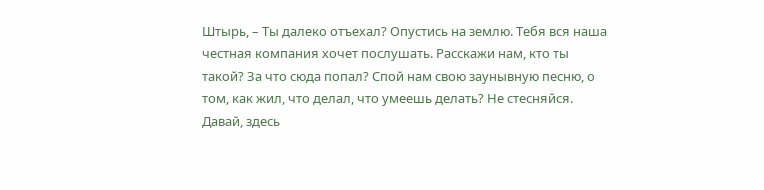Штырь, – Ты далеко отъехал? Опустись на землю. Тебя вся наша честная компания хочет послушать. Расскажи нам, кто ты такой? За что сюда попал? Спой нам свою заунывную песню, о том, как жил, что делал, что умеешь делать? Не стесняйся. Давай, здесь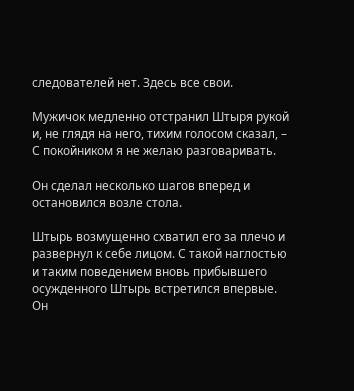следователей нет. Здесь все свои.

Мужичок медленно отстранил Штыря рукой и, не глядя на него, тихим голосом сказал, – С покойником я не желаю разговаривать.

Он сделал несколько шагов вперед и остановился возле стола.

Штырь возмущенно схватил его за плечо и развернул к себе лицом. С такой наглостью и таким поведением вновь прибывшего осужденного Штырь встретился впервые. Он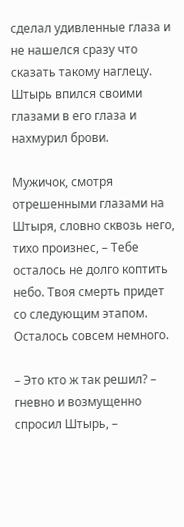сделал удивленные глаза и не нашелся сразу что сказать такому наглецу. Штырь впился своими глазами в его глаза и нахмурил брови.

Мужичок, смотря отрешенными глазами на Штыря, словно сквозь него, тихо произнес, – Тебе осталось не долго коптить небо. Твоя смерть придет со следующим этапом. Осталось совсем немного.

– Это кто ж так решил? – гневно и возмущенно спросил Штырь, –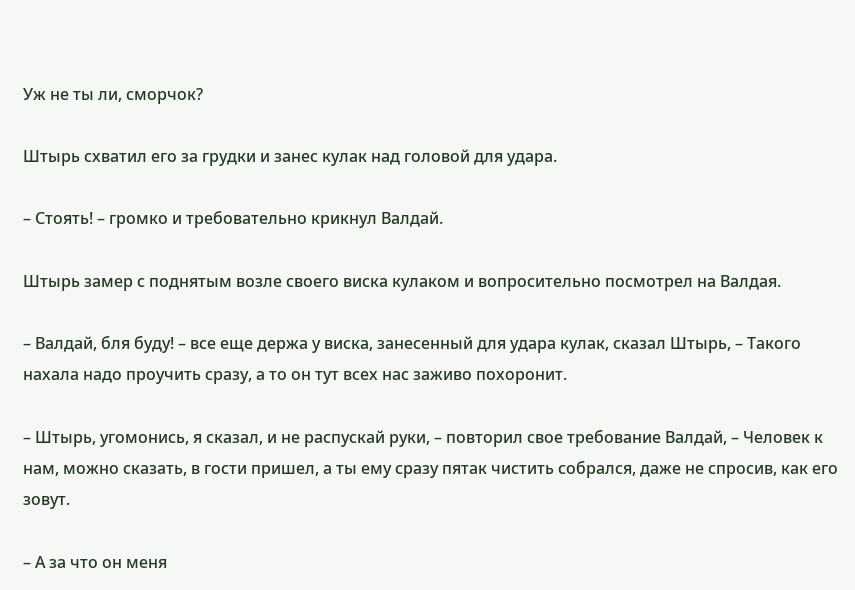Уж не ты ли, сморчок?

Штырь схватил его за грудки и занес кулак над головой для удара.

– Стоять! – громко и требовательно крикнул Валдай.

Штырь замер с поднятым возле своего виска кулаком и вопросительно посмотрел на Валдая.

– Валдай, бля буду! – все еще держа у виска, занесенный для удара кулак, сказал Штырь, – Такого нахала надо проучить сразу, а то он тут всех нас заживо похоронит.

– Штырь, угомонись, я сказал, и не распускай руки, – повторил свое требование Валдай, – Человек к нам, можно сказать, в гости пришел, а ты ему сразу пятак чистить собрался, даже не спросив, как его зовут.

– А за что он меня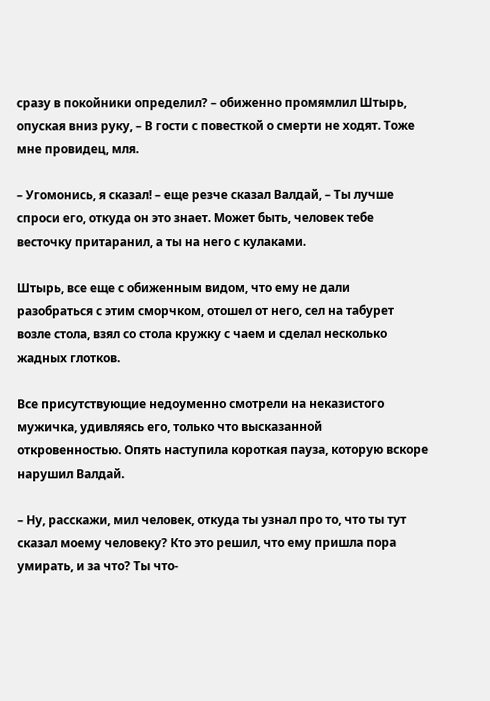сразу в покойники определил? – обиженно промямлил Штырь, опуская вниз руку, – В гости с повесткой о смерти не ходят. Тоже мне провидец, мля.

– Угомонись, я сказал! – еще резче сказал Валдай, – Ты лучше спроси его, откуда он это знает. Может быть, человек тебе весточку притаранил, а ты на него с кулаками.

Штырь, все еще с обиженным видом, что ему не дали разобраться с этим сморчком, отошел от него, сел на табурет возле стола, взял со стола кружку с чаем и сделал несколько жадных глотков.

Все присутствующие недоуменно смотрели на неказистого мужичка, удивляясь его, только что высказанной откровенностью. Опять наступила короткая пауза, которую вскоре нарушил Валдай.

– Ну, расскажи, мил человек, откуда ты узнал про то, что ты тут сказал моему человеку? Кто это решил, что ему пришла пора умирать, и за что? Ты что-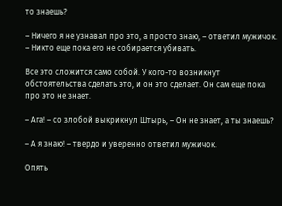то знаешь?

– Ничего я не узнавал про это, а просто знаю, – ответил мужичок. – Никто еще пока его не собирается убивать.

Все это сложится само собой. У кого-то возникнут обстоятельства сделать это, и он это сделает. Он сам еще пока про это не знает.

– Ага! – со злобой выкрикнул Штырь, – Он не знает, а ты знаешь?

– А я знаю! – твердо и уверенно ответил мужичок.

Опять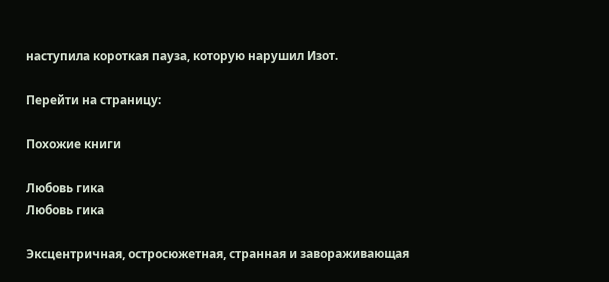наступила короткая пауза, которую нарушил Изот.

Перейти на страницу:

Похожие книги

Любовь гика
Любовь гика

Эксцентричная, остросюжетная, странная и завораживающая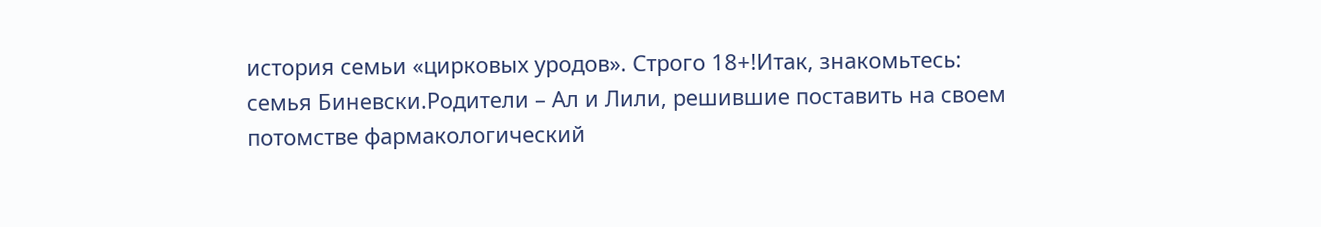история семьи «цирковых уродов». Строго 18+!Итак, знакомьтесь: семья Биневски.Родители – Ал и Лили, решившие поставить на своем потомстве фармакологический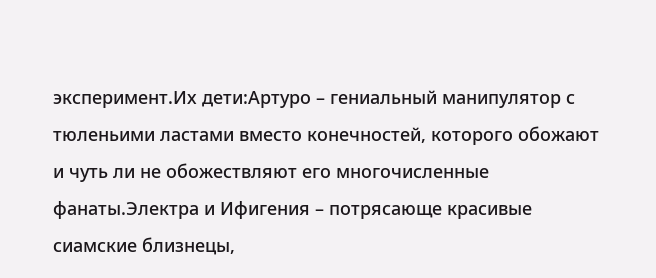эксперимент.Их дети:Артуро – гениальный манипулятор с тюленьими ластами вместо конечностей, которого обожают и чуть ли не обожествляют его многочисленные фанаты.Электра и Ифигения – потрясающе красивые сиамские близнецы,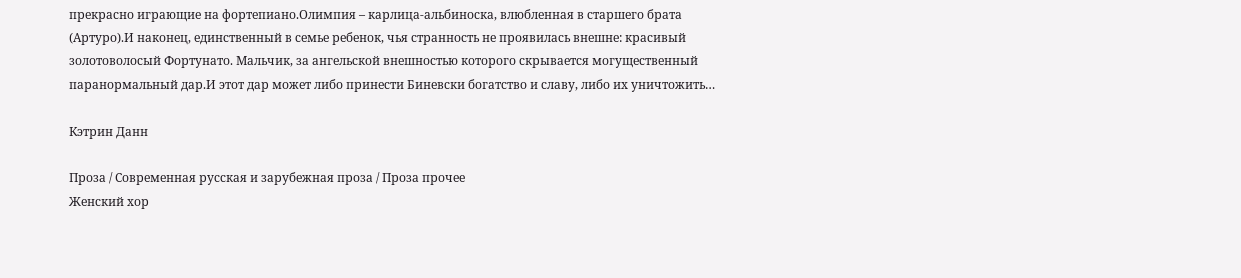прекрасно играющие на фортепиано.Олимпия – карлица-альбиноска, влюбленная в старшего брата (Артуро).И наконец, единственный в семье ребенок, чья странность не проявилась внешне: красивый золотоволосый Фортунато. Мальчик, за ангельской внешностью которого скрывается могущественный паранормальный дар.И этот дар может либо принести Биневски богатство и славу, либо их уничтожить…

Кэтрин Данн

Проза / Современная русская и зарубежная проза / Проза прочее
Женский хор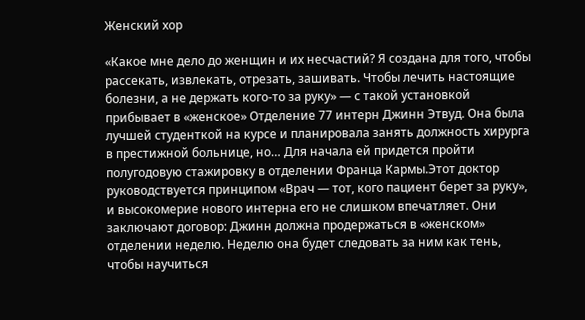Женский хор

«Какое мне дело до женщин и их несчастий? Я создана для того, чтобы рассекать, извлекать, отрезать, зашивать. Чтобы лечить настоящие болезни, а не держать кого-то за руку» — с такой установкой прибывает в «женское» Отделение 77 интерн Джинн Этвуд. Она была лучшей студенткой на курсе и планировала занять должность хирурга в престижной больнице, но… Для начала ей придется пройти полугодовую стажировку в отделении Франца Кармы.Этот доктор руководствуется принципом «Врач — тот, кого пациент берет за руку», и высокомерие нового интерна его не слишком впечатляет. Они заключают договор: Джинн должна продержаться в «женском» отделении неделю. Неделю она будет следовать за ним как тень, чтобы научиться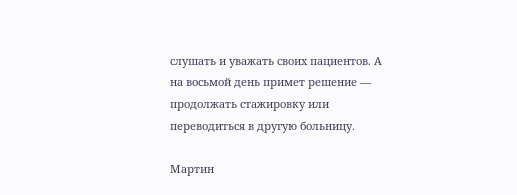слушать и уважать своих пациентов. А на восьмой день примет решение — продолжать стажировку или переводиться в другую больницу.

Мартин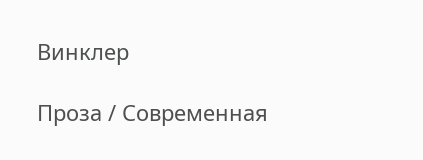Винклер

Проза / Современная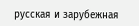русская и зарубежная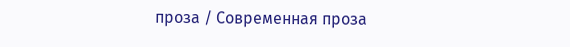проза / Современная проза